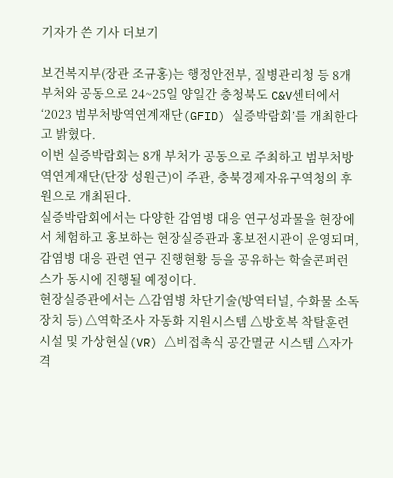기자가 쓴 기사 더보기

보건복지부(장관 조규홍)는 행정안전부, 질병관리청 등 8개 부처와 공동으로 24~25일 양일간 충청북도 C&V센터에서 ‘2023 범부처방역연계재단(GFID) 실증박람회’를 개최한다고 밝혔다.
이번 실증박람회는 8개 부처가 공동으로 주최하고 범부처방역연계재단(단장 성원근)이 주관, 충북경제자유구역청의 후원으로 개최된다.
실증박람회에서는 다양한 감염병 대응 연구성과물을 현장에서 체험하고 홍보하는 현장실증관과 홍보전시관이 운영되며, 감염병 대응 관련 연구 진행현황 등을 공유하는 학술콘퍼런스가 동시에 진행될 예정이다.
현장실증관에서는 △감염병 차단기술(방역터널, 수화물 소독장치 등) △역학조사 자동화 지원시스템 △방호복 착탈훈련시설 및 가상현실(VR) △비접촉식 공간멸균 시스템 △자가격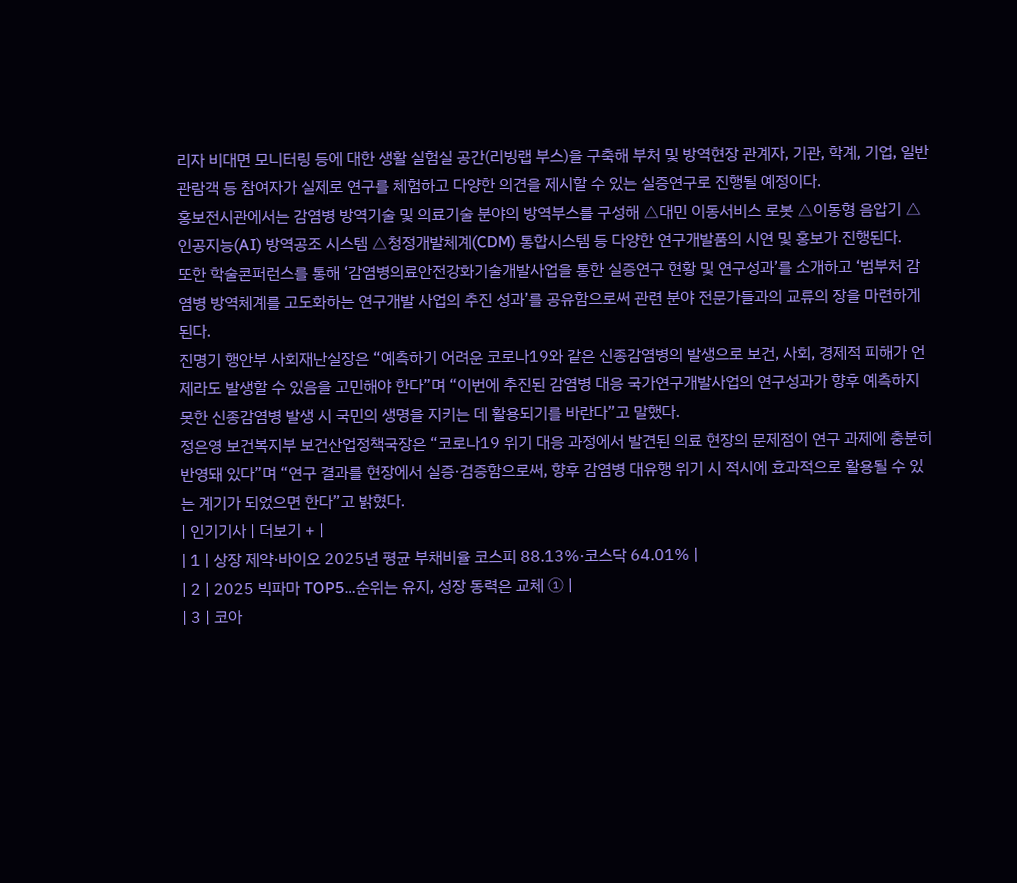리자 비대면 모니터링 등에 대한 생활 실험실 공간(리빙랩 부스)을 구축해 부처 및 방역현장 관계자, 기관, 학계, 기업, 일반관람객 등 참여자가 실제로 연구를 체험하고 다양한 의견을 제시할 수 있는 실증연구로 진행될 예정이다.
홍보전시관에서는 감염병 방역기술 및 의료기술 분야의 방역부스를 구성해 △대민 이동서비스 로봇 △이동형 음압기 △인공지능(AI) 방역공조 시스템 △청정개발체계(CDM) 통합시스템 등 다양한 연구개발품의 시연 및 홍보가 진행된다.
또한 학술콘퍼런스를 통해 ‘감염병의료안전강화기술개발사업을 통한 실증연구 현황 및 연구성과’를 소개하고 ‘범부처 감염병 방역체계를 고도화하는 연구개발 사업의 추진 성과’를 공유함으로써 관련 분야 전문가들과의 교류의 장을 마련하게 된다.
진명기 행안부 사회재난실장은 “예측하기 어려운 코로나19와 같은 신종감염병의 발생으로 보건, 사회, 경제적 피해가 언제라도 발생할 수 있음을 고민해야 한다”며 “이번에 추진된 감염병 대응 국가연구개발사업의 연구성과가 향후 예측하지 못한 신종감염병 발생 시 국민의 생명을 지키는 데 활용되기를 바란다”고 말했다.
정은영 보건복지부 보건산업정책국장은 “코로나19 위기 대응 과정에서 발견된 의료 현장의 문제점이 연구 과제에 충분히 반영돼 있다”며 “연구 결과를 현장에서 실증·검증함으로써, 향후 감염병 대유행 위기 시 적시에 효과적으로 활용될 수 있는 계기가 되었으면 한다”고 밝혔다.
| 인기기사 | 더보기 + |
| 1 | 상장 제약·바이오 2025년 평균 부채비율 코스피 88.13%·코스닥 64.01% |
| 2 | 2025 빅파마 TOP5…순위는 유지, 성장 동력은 교체 ① |
| 3 | 코아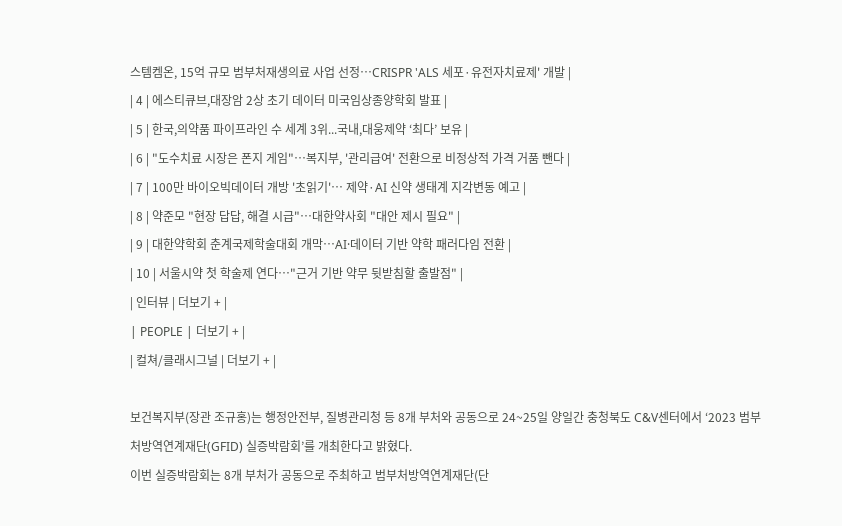스템켐온, 15억 규모 범부처재생의료 사업 선정…CRISPR 'ALS 세포·유전자치료제' 개발 |
| 4 | 에스티큐브,대장암 2상 초기 데이터 미국임상종양학회 발표 |
| 5 | 한국,의약품 파이프라인 수 세계 3위...국내,대웅제약 ‘최다’ 보유 |
| 6 | "도수치료 시장은 폰지 게임"…복지부, '관리급여' 전환으로 비정상적 가격 거품 뺀다 |
| 7 | 100만 바이오빅데이터 개방 '초읽기'… 제약·AI 신약 생태계 지각변동 예고 |
| 8 | 약준모 "현장 답답, 해결 시급"…대한약사회 "대안 제시 필요" |
| 9 | 대한약학회 춘계국제학술대회 개막…AI·데이터 기반 약학 패러다임 전환 |
| 10 | 서울시약 첫 학술제 연다…"근거 기반 약무 뒷받침할 출발점" |
| 인터뷰 | 더보기 + |
| PEOPLE | 더보기 + |
| 컬쳐/클래시그널 | 더보기 + |

보건복지부(장관 조규홍)는 행정안전부, 질병관리청 등 8개 부처와 공동으로 24~25일 양일간 충청북도 C&V센터에서 ‘2023 범부처방역연계재단(GFID) 실증박람회’를 개최한다고 밝혔다.
이번 실증박람회는 8개 부처가 공동으로 주최하고 범부처방역연계재단(단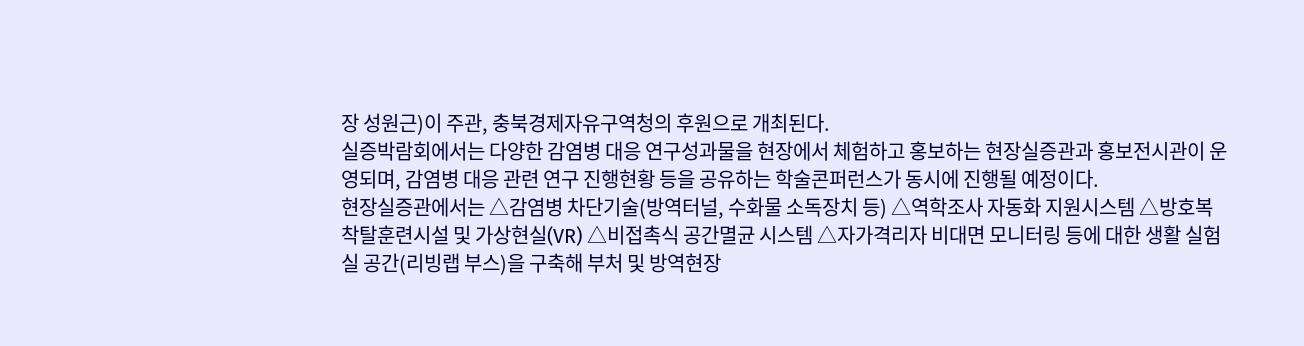장 성원근)이 주관, 충북경제자유구역청의 후원으로 개최된다.
실증박람회에서는 다양한 감염병 대응 연구성과물을 현장에서 체험하고 홍보하는 현장실증관과 홍보전시관이 운영되며, 감염병 대응 관련 연구 진행현황 등을 공유하는 학술콘퍼런스가 동시에 진행될 예정이다.
현장실증관에서는 △감염병 차단기술(방역터널, 수화물 소독장치 등) △역학조사 자동화 지원시스템 △방호복 착탈훈련시설 및 가상현실(VR) △비접촉식 공간멸균 시스템 △자가격리자 비대면 모니터링 등에 대한 생활 실험실 공간(리빙랩 부스)을 구축해 부처 및 방역현장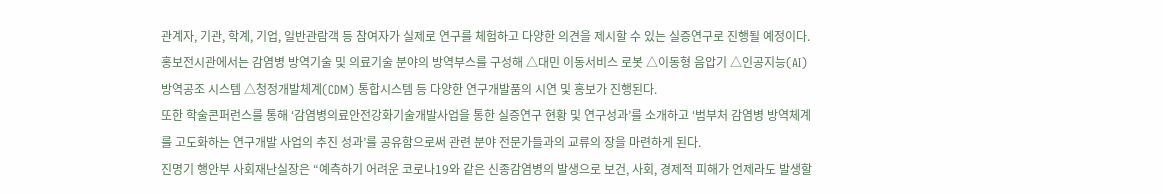관계자, 기관, 학계, 기업, 일반관람객 등 참여자가 실제로 연구를 체험하고 다양한 의견을 제시할 수 있는 실증연구로 진행될 예정이다.
홍보전시관에서는 감염병 방역기술 및 의료기술 분야의 방역부스를 구성해 △대민 이동서비스 로봇 △이동형 음압기 △인공지능(AI) 방역공조 시스템 △청정개발체계(CDM) 통합시스템 등 다양한 연구개발품의 시연 및 홍보가 진행된다.
또한 학술콘퍼런스를 통해 ‘감염병의료안전강화기술개발사업을 통한 실증연구 현황 및 연구성과’를 소개하고 ‘범부처 감염병 방역체계를 고도화하는 연구개발 사업의 추진 성과’를 공유함으로써 관련 분야 전문가들과의 교류의 장을 마련하게 된다.
진명기 행안부 사회재난실장은 “예측하기 어려운 코로나19와 같은 신종감염병의 발생으로 보건, 사회, 경제적 피해가 언제라도 발생할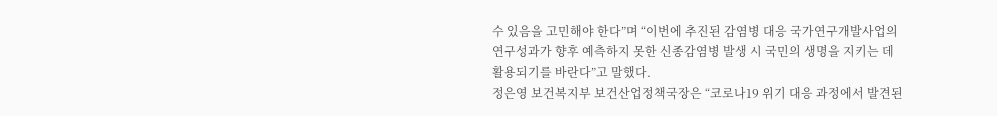수 있음을 고민해야 한다”며 “이번에 추진된 감염병 대응 국가연구개발사업의 연구성과가 향후 예측하지 못한 신종감염병 발생 시 국민의 생명을 지키는 데 활용되기를 바란다”고 말했다.
정은영 보건복지부 보건산업정책국장은 “코로나19 위기 대응 과정에서 발견된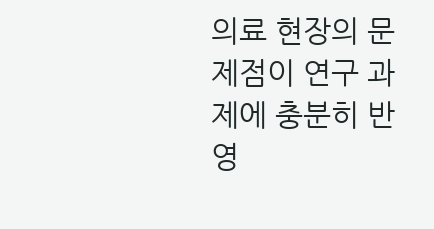의료 현장의 문제점이 연구 과제에 충분히 반영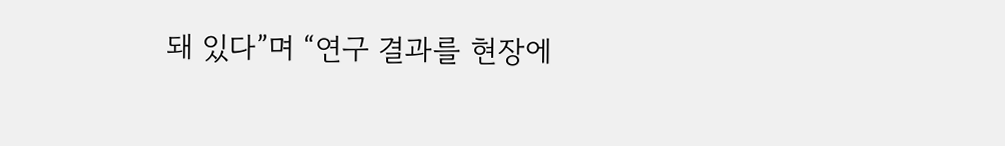돼 있다”며 “연구 결과를 현장에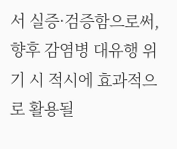서 실증·검증함으로써, 향후 감염병 대유행 위기 시 적시에 효과적으로 활용될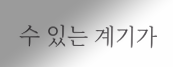수 있는 계기가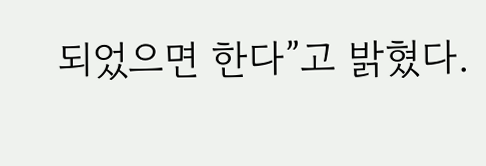되었으면 한다”고 밝혔다.